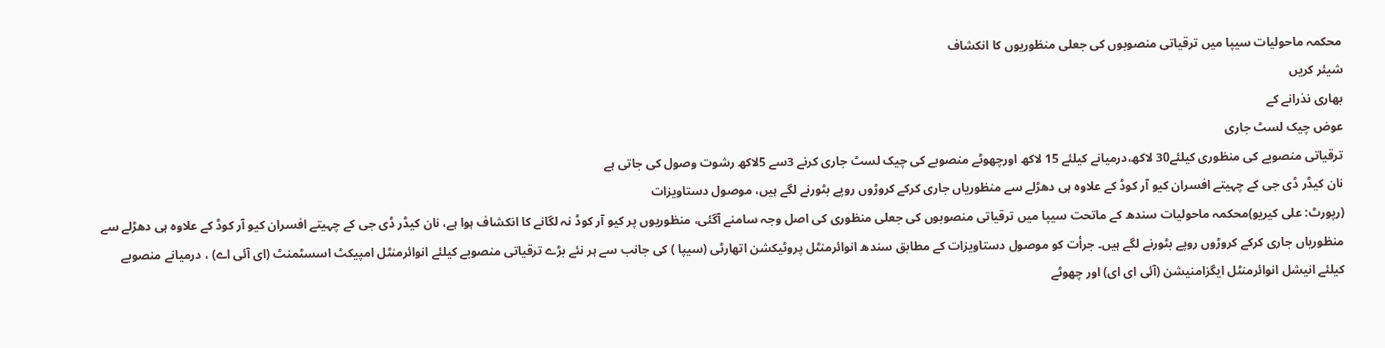محکمہ ماحولیات سیپا میں ترقیاتی منصوبوں کی جعلی منظوریوں کا انکشاف
شیئر کریں
بھاری نذرانے کے
عوض چیک لسٹ جاری
ترقیاتی منصوبے کی منظوری کیلئے30 لاکھ،درمیانے کیلئے 15 لاکھ اورچھوٹے منصوبے کی چیک لسٹ جاری کرنے 3سے 5لاکھ رشوت وصول کی جاتی ہے
نان کیڈر ڈی جی کے چہیتے افسران کیو آر کوڈ کے علاوہ ہی دھڑلے سے منظوریاں جاری کرکے کروڑوں روپے بٹورنے لگے ہیں، موصول دستاویزات
(رپورٹ: علی کیریو)محکمہ ماحولیات سندھ کے ماتحت سیپا میں ترقیاتی منصوبوں کی جعلی منظوری کی اصل وجہ سامنے آگئی، منظوریوں پر کیو آر کوڈ نہ لگانے کا انکشاف ہوا ہے، نان کیڈر ڈی جی کے چہیتے افسران کیو آر کوڈ کے علاوہ ہی دھڑلے سے منظوریاں جاری کرکے کروڑوں روپے بٹورنے لگے ہیں۔ جرأت کو موصول دستاویزات کے مطابق سندھ انوائرمنٹل پروٹیکشن اتھارٹی (سیپا ) کی جانب سے ہر نئے بڑے ترقیاتی منصوبے کیلئے انوائرمنٹل امپیکٹ اسسٹمنٹ (ای آئی اے) ، درمیانے منصوبے کیلئے انیشل انوائرمنٹل ایگزامنیشن (آئی ای ای) اور چھوٹے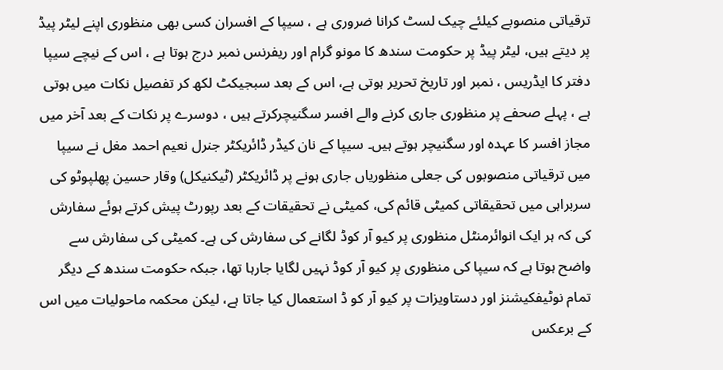ترقیاتی منصوبے کیلئے چیک لسٹ کرانا ضروری ہے ، سیپا کے افسران کسی بھی منظوری اپنے لیٹر پیڈ پر دیتے ہیں، لیٹر پیڈ پر حکومت سندھ کا مونو گرام اور ریفرنس نمبر درج ہوتا ہے ، اس کے نیچے سیپا دفتر کا ایڈریس ، نمبر اور تاریخ تحریر ہوتی ہے، اس کے بعد سبجیکٹ لکھ کر تفصیل نکات میں ہوتی ہے ، پہلے صحفے پر منظوری جاری کرنے والے افسر سگنیچرکرتے ہیں ، دوسرے پر نکات کے بعد آخر میں مجاز افسر کا عہدہ اور سگنیچر ہوتے ہیں۔ سیپا کے نان کیڈر ڈائریکٹر جنرل نعیم احمد مغل نے سیپا میں ترقیاتی منصوبوں کی جعلی منظوریاں جاری ہونے پر ڈائریکٹر (ٹیکنیکل) وقار حسین پھلپوٹو کی سربراہی میں تحقیقاتی کمیٹی قائم کی، کمیٹی نے تحقیقات کے بعد رپورٹ پیش کرتے ہوئے سفارش کی کہ ہر ایک انوائرمنٹل منظوری پر کیو آر کوڈ لگانے کی سفارش کی ہے۔ کمیٹی کی سفارش سے واضح ہوتا ہے کہ سیپا کی منظوری پر کیو آر کوڈ نہیں لگایا جارہا تھا، جبکہ حکومت سندھ کے دیگر تمام نوٹیفکیشنز اور دستاویزات پر کیو آر کو ڈ استعمال کیا جاتا ہے، لیکن محکمہ ماحولیات میں اس کے برعکس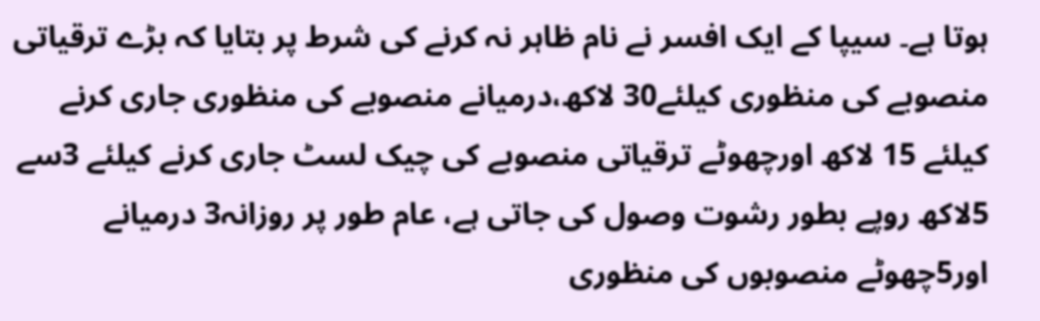ہوتا ہے۔ سیپا کے ایک افسر نے نام ظاہر نہ کرنے کی شرط پر بتایا کہ بڑے ترقیاتی منصوبے کی منظوری کیلئے30 لاکھ،درمیانے منصوبے کی منظوری جاری کرنے کیلئے 15 لاکھ اورچھوٹے ترقیاتی منصوبے کی چیک لسٹ جاری کرنے کیلئے 3سے 5لاکھ روپے بطور رشوت وصول کی جاتی ہے، عام طور پر روزانہ3 درمیانے اور5چھوٹے منصوبوں کی منظوری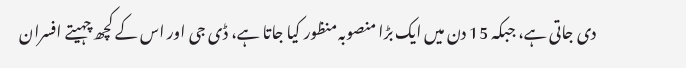دی جاتی ہے، جبکہ 15 دن میں ایک بڑا منصوبہ منظور کیا جاتا ہے، ڈی جی اور اس کے کچھ چہیتے افسران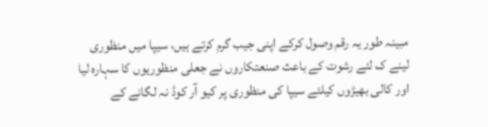مبینہ طور یہ رقم وصول کرکے اپنی جیب گرم کرتے ہیں، سیپا میں منظوری لینے ک لئے رشوت کے باعث صنعتکاروں نے جعلی منظوریوں کا سہارہ لیا اور کالی بھیڑوں کیلئے سیپا کی منظوری پر کیو آر کوڈ نہ لگانے کے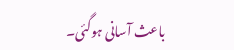باعث آسانی ہوگئی۔